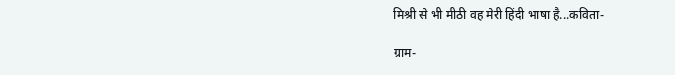मिश्री से भी मीठी वह मेरी हिंदी भाषा है...कविता-

ग्राम-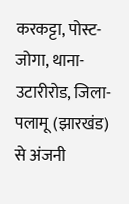करकट्टा, पोस्ट-जोगा, थाना-उटारीरोड, जिला-पलामू (झारखंड) से अंजनी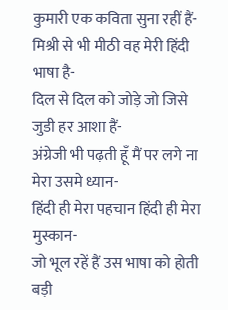कुमारी एक कविता सुना रहीं हैं-
मिश्री से भी मीठी वह मेरी हिंदी भाषा है-
दिल से दिल को जोड़े जो जिसे जुडी हर आशा हैं-
अंग्रेजी भी पढ़ती हूँ मैं पर लगे ना मेरा उसमे ध्यान-
हिंदी ही मेरा पहचान हिंदी ही मेरा मुस्कान-
जो भूल रहें हैं उस भाषा को होती बड़ी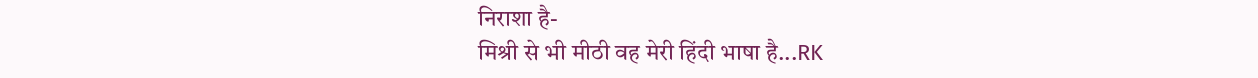निराशा है-
मिश्री से भी मीठी वह मेरी हिंदी भाषा है...RK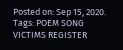Posted on: Sep 15, 2020. Tags: POEM SONG VICTIMS REGISTER